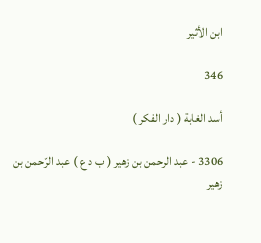ابن الأثير

346

أسد الغابة ( دار الفكر )

3306 - عبد الرحمن بن زهير ( ب د ع ) عبد الرّحمن بن زهير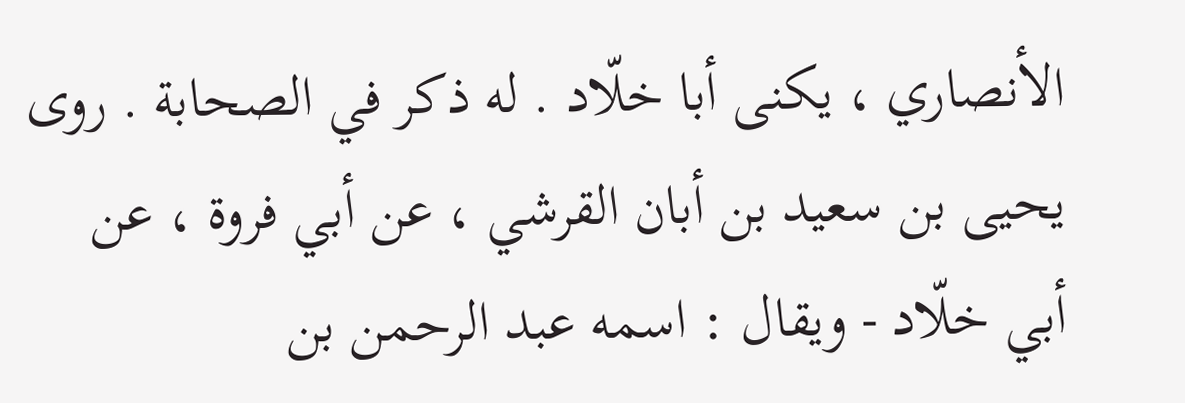الأنصاري ، يكنى أبا خلّاد . له ذكر في الصحابة . روى يحيى بن سعيد بن أبان القرشي ، عن أبي فروة ، عن أبي خلّاد - ويقال : اسمه عبد الرحمن بن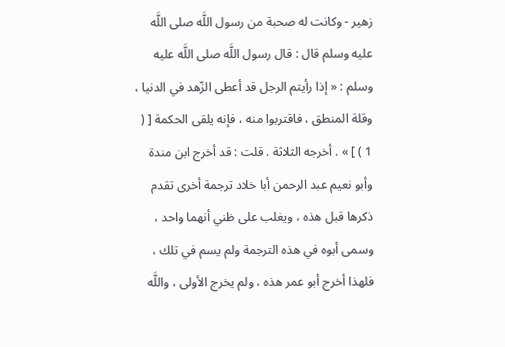زهير - وكانت له صحبة من رسول اللَّه صلى اللَّه عليه وسلم قال : قال رسول اللَّه صلى اللَّه عليه وسلم : « إذا رأيتم الرجل قد أعطى الزّهد في الدنيا ، وقلة المنطق ، فاقتربوا منه ، فإنه يلقى الحكمة [ ( 1 ) ] » . أخرجه الثلاثة . قلت : قد أخرج ابن مندة وأبو نعيم عبد الرحمن أبا خلاد ترجمة أخرى تقدم ذكرها قبل هذه ، ويغلب على ظني أنهما واحد ، وسمى أبوه في هذه الترجمة ولم يسم في تلك ، فلهذا أخرج أبو عمر هذه ، ولم يخرج الأولى ، واللَّه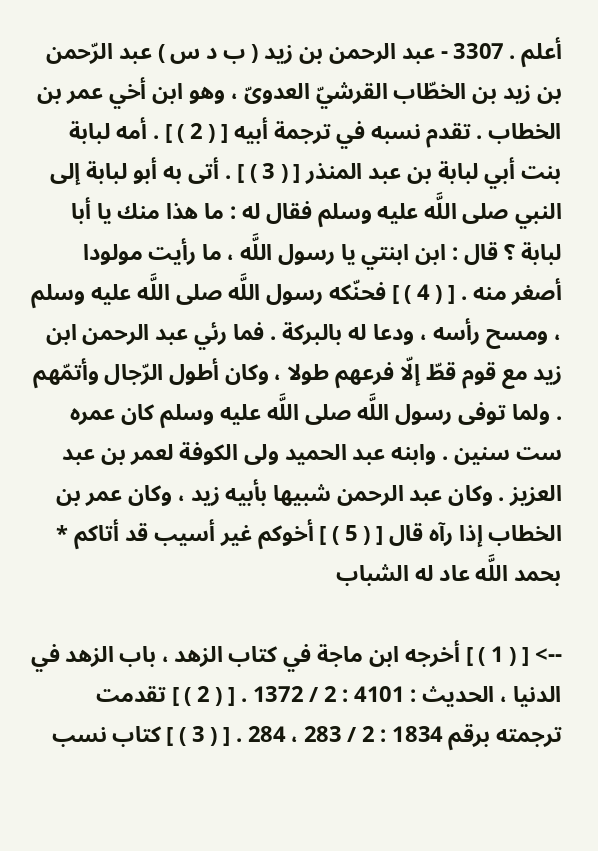أعلم . 3307 - عبد الرحمن بن زيد ( ب د س ) عبد الرّحمن بن زيد بن الخطّاب القرشيّ العدوىّ ، وهو ابن أخي عمر بن الخطاب . تقدم نسبه في ترجمة أبيه [ ( 2 ) ] . أمه لبابة بنت أبي لبابة بن عبد المنذر [ ( 3 ) ] . أتى به أبو لبابة إلى النبي صلى اللَّه عليه وسلم فقال له : ما هذا منك يا أبا لبابة ؟ قال : ابن ابنتي يا رسول اللَّه ، ما رأيت مولودا أصغر منه . [ ( 4 ) ] فحنّكه رسول اللَّه صلى اللَّه عليه وسلم ، ومسح رأسه ، ودعا له بالبركة . فما رئي عبد الرحمن ابن زيد مع قوم قطّ إلّا فرعهم طولا ، وكان أطول الرّجال وأتمّهم . ولما توفى رسول اللَّه صلى اللَّه عليه وسلم كان عمره ست سنين . وابنه عبد الحميد ولى الكوفة لعمر بن عبد العزيز . وكان عبد الرحمن شبيها بأبيه زيد ، وكان عمر بن الخطاب إذا رآه قال [ ( 5 ) ] أخوكم غير أسيب قد أتاكم * بحمد اللَّه عاد له الشباب

--> [ ( 1 ) ] أخرجه ابن ماجة في كتاب الزهد ، باب الزهد في الدنيا ، الحديث : 4101 : 2 / 1372 . [ ( 2 ) ] تقدمت ترجمته برقم 1834 : 2 / 283 ، 284 . [ ( 3 ) ] كتاب نسب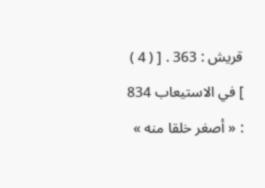قريش : 363 . [ ( 4 ) ] في الاستيعاب 834 : « أصغر خلقا منه »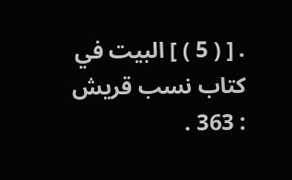. [ ( 5 ) ] البيت في كتاب نسب قريش : 363 .